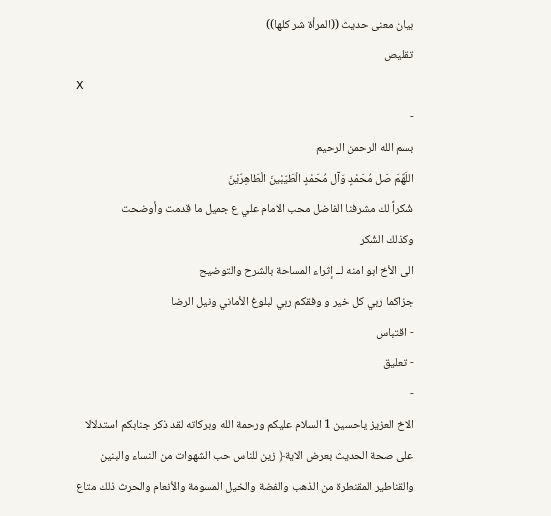بيان معنى حديث ((المرأة شر كلها))
تقليص
X
-
بسم الله الرحمن الرحيم
اللَهٌمَ صَل مُحَمْدٍ وَآل مُحَمْدٍ الْطَيّبْينَ الْطَاهِرّيْنَ
شُكراً لك مشرفنا الفاضل محب الامام علي ع جميل ما قدمت وأوضحت
وكذلك الشُكر
الى الأخ ابو امنه لــ إثراء المساحة بالشرح والتوضيح
جزاكما ربي كل خير و وفقكم ربي لبلوغ الأماني ونيل الرضا
- اقتباس
- تعليق
-
الاخ العزيز ياحسين 1 السلام عليكم ورحمة الله وبركاته لقد ذكر جنابكم استدلالا على صحة الحديث بعرض الاية﴿ زين للناس حب الشهوات من النساء والبنين والقناطير المقنطرة من الذهب والفضة والخيل المسومة والأنعام والحرث ذلك متاع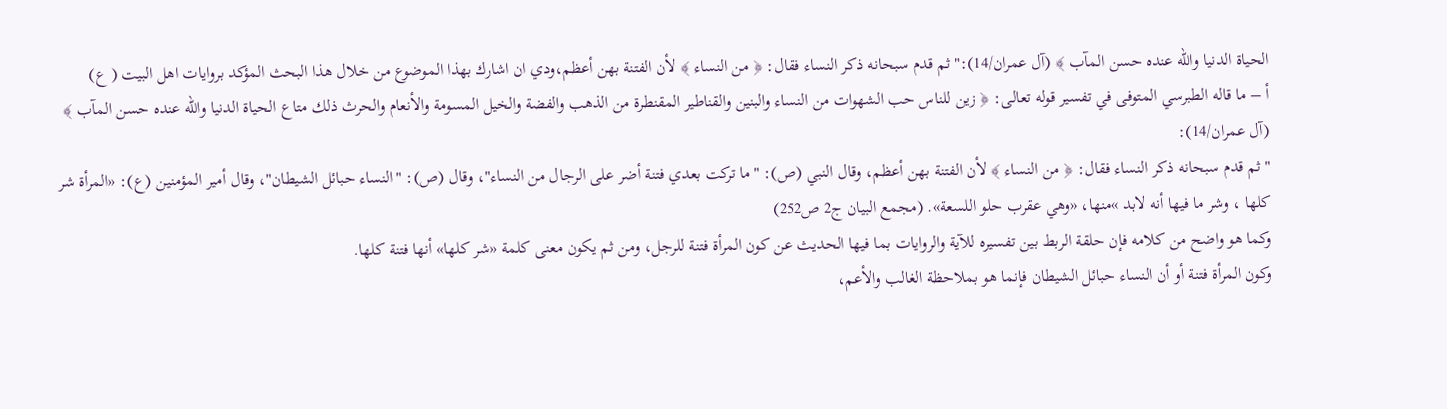الحياة الدنيا والله عنده حسن المآب ﴾ (آل عمران/14):"ثم قدم سبحانه ذكر النساء فقال: ﴿ من النساء ﴾ لأن الفتنة بهن أعظم،ودي ان اشارك بهذا الموضوع من خلال هذا البحث المؤكد بروايات اهل البيت ( ع)
أ – ما قاله الطبرسي المتوفى في تفسير قوله تعالى: ﴿ زين للناس حب الشهوات من النساء والبنين والقناطير المقنطرة من الذهب والفضة والخيل المسومة والأنعام والحرث ذلك متاع الحياة الدنيا والله عنده حسن المآب ﴾ (آل عمران/14):
"ثم قدم سبحانه ذكر النساء فقال: ﴿ من النساء ﴾ لأن الفتنة بهن أعظم، وقال النبي (ص): "ما تركت بعدي فتنة أضر على الرجال من النساء"، وقال (ص): "النساء حبائل الشيطان"، وقال أمير المؤمنين (ع): «المرأة شر كلها ، وشر ما فيها أنه لابد »منها، «وهي عقرب حلو اللسعة». (مجمع البيان ج2 ص252)
وكما هو واضح من كلامه فإن حلقة الربط بين تفسيره للآية والروايات بما فيها الحديث عن كون المرأة فتنة للرجل، ومن ثم يكون معنى كلمة «شر كلها» أنها فتنة كلها.
وكون المرأة فتنة أو أن النساء حبائل الشيطان فإنما هو بملاحظة الغالب والأعم،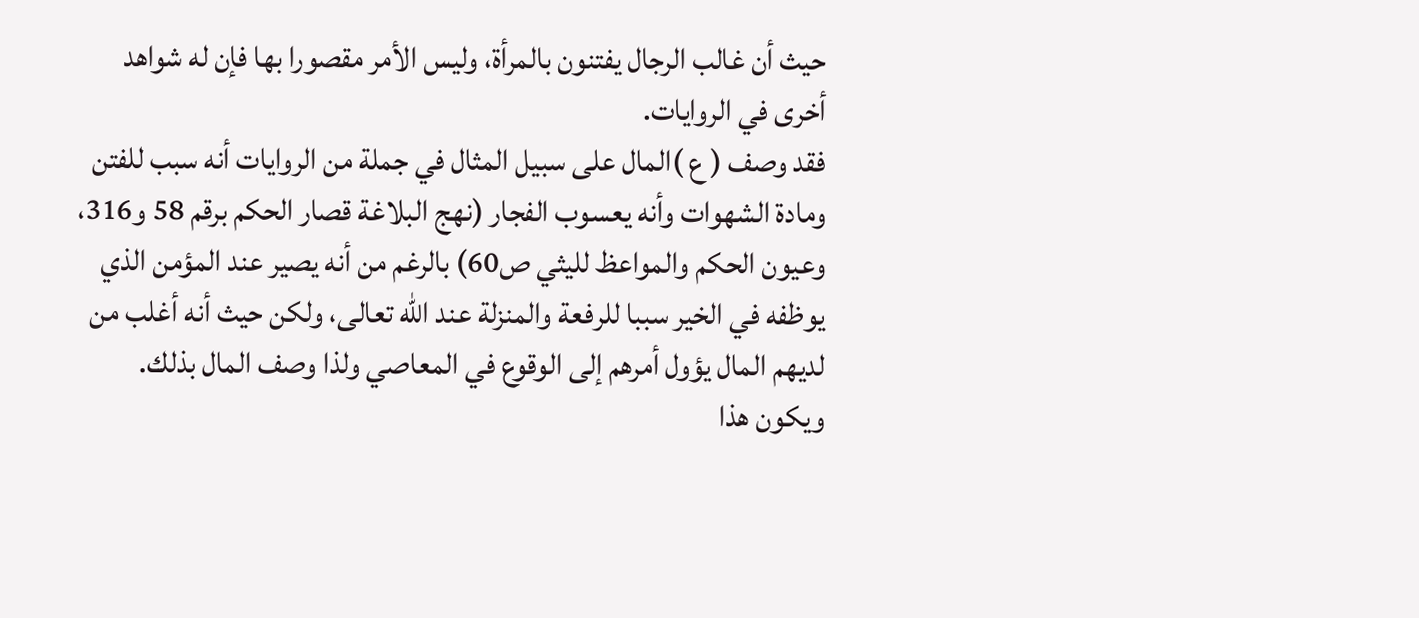حيث أن غالب الرجال يفتنون بالمرأة، وليس الأمر مقصورا بها فإن له شواهد أخرى في الروايات.
فقد وصف ( ع )المال على سبيل المثال في جملة من الروايات أنه سبب للفتن ومادة الشهوات وأنه يعسوب الفجار (نهج البلاغة قصار الحكم برقم 58 و316، وعيون الحكم والمواعظ لليثي ص60) بالرغم من أنه يصير عند المؤمن الذي يوظفه في الخير سببا للرفعة والمنزلة عند الله تعالى، ولكن حيث أنه أغلب من لديهم المال يؤول أمرهم إلى الوقوع في المعاصي ولذا وصف المال بذلك. ويكون هذا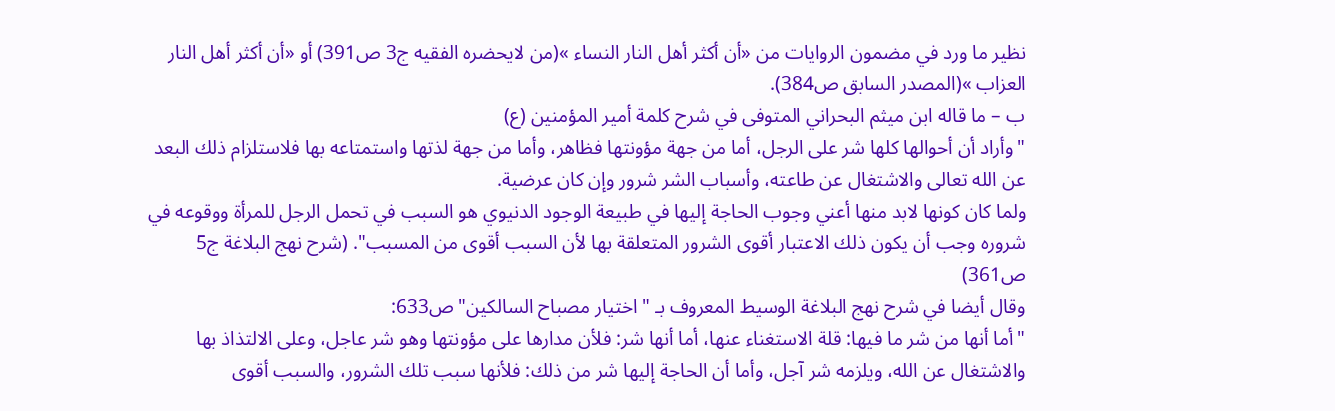نظير ما ورد في مضمون الروايات من «أن أكثر أهل النار النساء »(من لايحضره الفقيه ج3 ص391) أو «أن أكثر أهل النار العزاب »(المصدر السابق ص384).
ب – ما قاله ابن ميثم البحراني المتوفى في شرح كلمة أمير المؤمنين (ع)
"وأراد أن أحوالها كلها شر على الرجل، أما من جهة مؤونتها فظاهر، وأما من جهة لذتها واستمتاعه بها فلاستلزام ذلك البعد عن الله تعالى والاشتغال عن طاعته، وأسباب الشر شرور وإن كان عرضية.
ولما كان كونها لابد منها أعني وجوب الحاجة إليها في طبيعة الوجود الدنيوي هو السبب في تحمل الرجل للمرأة ووقوعه في شروره وجب أن يكون ذلك الاعتبار أقوى الشرور المتعلقة بها لأن السبب أقوى من المسبب". (شرح نهج البلاغة ج5 ص361)
وقال أيضا في شرح نهج البلاغة الوسيط المعروف بـ "اختيار مصباح السالكين" ص633:
"أما أنها من شر ما فيها: قلة الاستغناء عنها، أما أنها شر: فلأن مدارها على مؤونتها وهو شر عاجل، وعلى الالتذاذ بها والاشتغال عن الله، ويلزمه شر آجل، وأما أن الحاجة إليها شر من ذلك: فلأنها سبب تلك الشرور، والسبب أقوى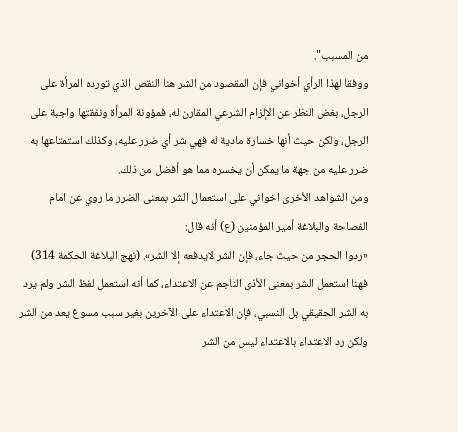من المسبب".
ووفقا لهذا الرأي أخواني فإن المقصود من الشر هنا النقص الذي تورده المرأة على الرجل، بغض النظر عن الإلزام الشرعي المقارن له، فمؤونة المرأة ونفقتها واجبة على الرجل، ولكن حيث أنها خسارة مادية له فهي شر أي ضرر عليه، وكذلك استمتاعها به ضرر عليه من جهة ما يمكن أن يخسره مما هو أفضل من ذلك.
ومن الشواهد الأخرى اخواني على استعمال الشر بمعنى الضرر ما روي عن امام الفصاحة والبلاغة أمير المؤمنين (ع) أنه قال:
«ردوا الحجر من حيث جاء، فإن الشر لايدفعه إلا الشر». (نهج البلاغة الحكمة 314)
فهنا استعمل الشر بمعنى الأذى الناجم عن الاعتداء، كما أنه استعمل لفظ الشر ولم يرد به الشر الحقيقي بل النسبي، فإن الاعتداء على الآخرين بغير سبب مسوغ يعد من الشر ولكن رد الاعتداء بالاعتداء ليس من الشر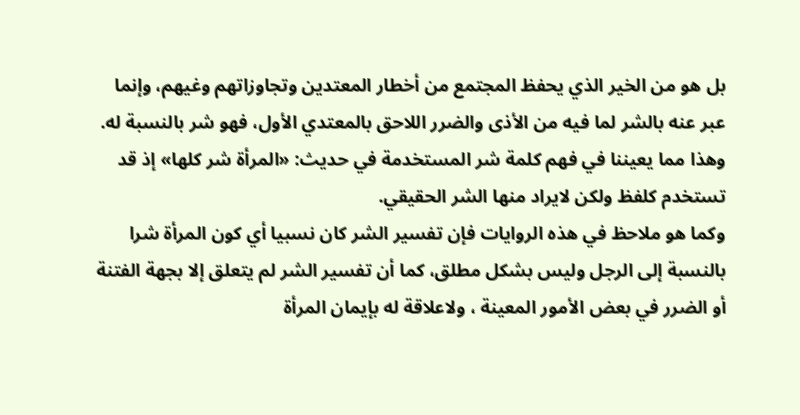بل هو من الخير الذي يحفظ المجتمع من أخطار المعتدين وتجاوزاتهم وغيهم، وإنما عبر عنه بالشر لما فيه من الأذى والضرر اللاحق بالمعتدي الأول، فهو شر بالنسبة له.
وهذا مما يعيننا في فهم كلمة شر المستخدمة في حديث: «المرأة شر كلها» إذ قد تستخدم كلفظ ولكن لايراد منها الشر الحقيقي.
وكما هو ملاحظ في هذه الروايات فإن تفسير الشر كان نسبيا أي كون المرأة شرا بالنسبة إلى الرجل وليس بشكل مطلق، كما أن تفسير الشر لم يتعلق إلا بجهة الفتنة أو الضرر في بعض الأمور المعينة ، ولاعلاقة له بإيمان المرأة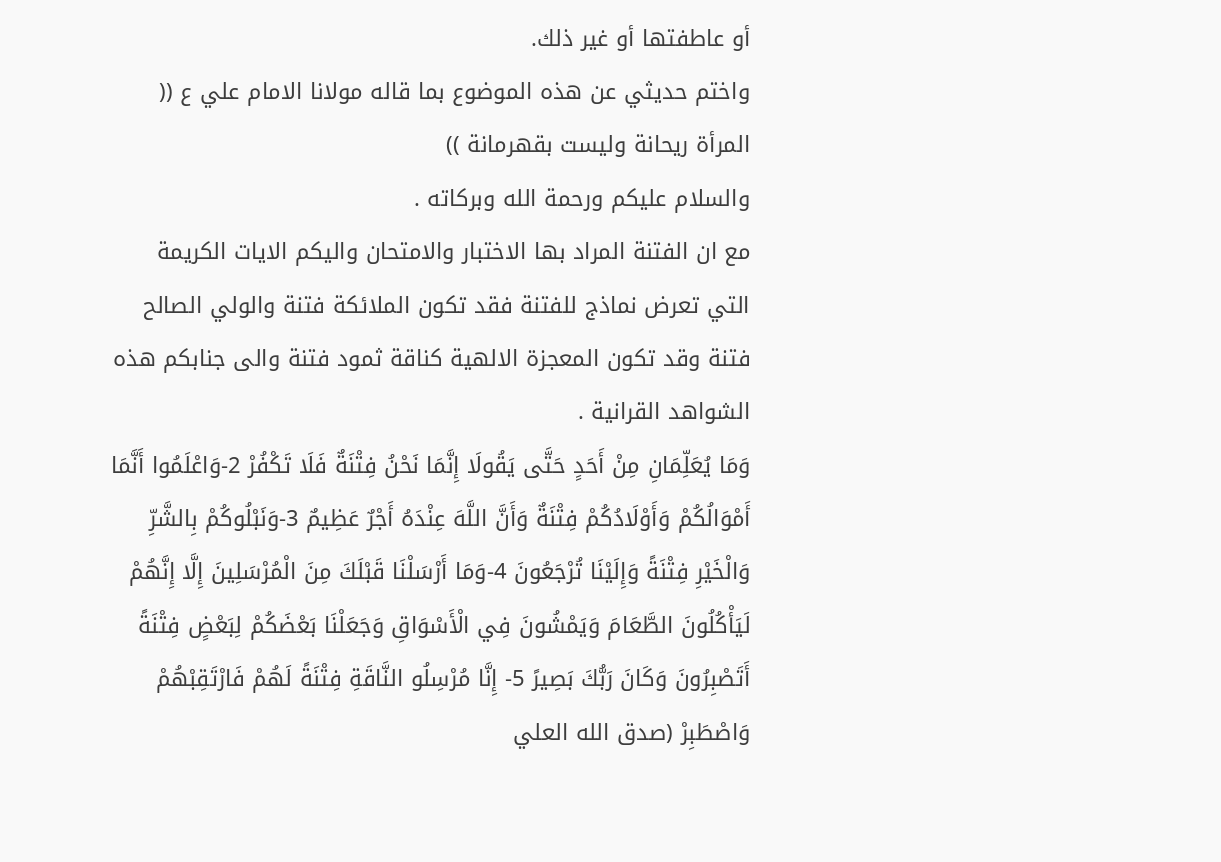أو عاطفتها أو غير ذلك.
واختم حديثي عن هذه الموضوع بما قاله مولانا الامام علي ع (( المرأة ريحانة وليست بقهرمانة ))
والسلام عليكم ورحمة الله وبركاته .
مع ان الفتنة المراد بها الاختبار والامتحان واليكم الايات الكريمة التي تعرض نماذج للفتنة فقد تكون الملائكة فتنة والولي الصالح فتنة وقد تكون المعجزة الالهية كناقة ثمود فتنة والى جنابكم هذه الشواهد القرانية .
وَمَا يُعَلِّمَانِ مِنْ أَحَدٍ حَتَّى يَقُولَا إِنَّمَا نَحْنُ فِتْنَةٌ فَلَا تَكْفُرْ 2-وَاعْلَمُوا أَنَّمَا أَمْوَالُكُمْ وَأَوْلَادُكُمْ فِتْنَةٌ وَأَنَّ اللَّهَ عِنْدَهُ أَجْرٌ عَظِيمٌ 3-وَنَبْلُوكُمْ بِالشَّرِّ وَالْخَيْرِ فِتْنَةً وَإِلَيْنَا تُرْجَعُونَ 4-وَمَا أَرْسَلْنَا قَبْلَكَ مِنَ الْمُرْسَلِينَ إِلَّا إِنَّهُمْ لَيَأْكُلُونَ الطَّعَامَ وَيَمْشُونَ فِي الْأَسْوَاقِ وَجَعَلْنَا بَعْضَكُمْ لِبَعْضٍ فِتْنَةً أَتَصْبِرُونَ وَكَانَ رَبُّكَ بَصِيرً 5- إِنَّا مُرْسِلُو النَّاقَةِ فِتْنَةً لَهُمْ فَارْتَقِبْهُمْ وَاصْطَبِرْ (صدق الله العلي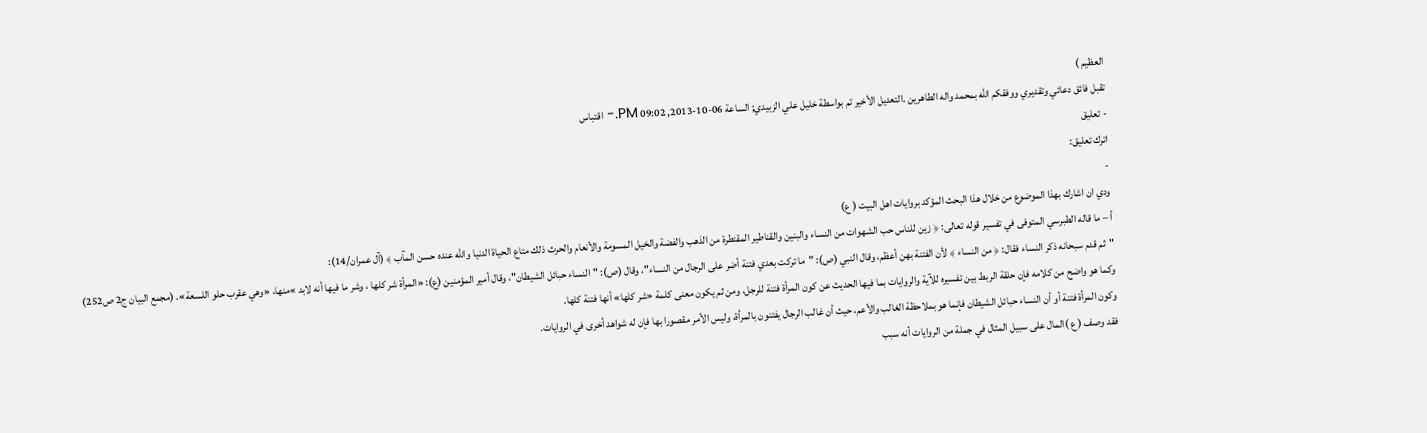العظيم )
تقبل فائق دعائي وتقديري ووفقكم الله بمحمد واله الطاهرين .التعديل الأخير تم بواسطة خليل علي الزبيدي; الساعة 06-10-2013, 09:02 PM.- اقتباس
- تعليق
اترك تعليق:
-
ودي ان اشارك بهذا الموضوع من خلال هذا البحث المؤكد بروايات اهل البيت ( ع)
أ – ما قاله الطبرسي المتوفى في تفسير قوله تعالى: ﴿ زين للناس حب الشهوات من النساء والبنين والقناطير المقنطرة من الذهب والفضة والخيل المسومة والأنعام والحرث ذلك متاع الحياة الدنيا والله عنده حسن المآب ﴾ (آل عمران/14):
"ثم قدم سبحانه ذكر النساء فقال: ﴿ من النساء ﴾ لأن الفتنة بهن أعظم، وقال النبي (ص): "ما تركت بعدي فتنة أضر على الرجال من النساء"، وقال (ص): "النساء حبائل الشيطان"، وقال أمير المؤمنين (ع): «المرأة شر كلها ، وشر ما فيها أنه لابد »منها، «وهي عقرب حلو اللسعة». (مجمع البيان ج2 ص252)
وكما هو واضح من كلامه فإن حلقة الربط بين تفسيره للآية والروايات بما فيها الحديث عن كون المرأة فتنة للرجل، ومن ثم يكون معنى كلمة «شر كلها» أنها فتنة كلها.
وكون المرأة فتنة أو أن النساء حبائل الشيطان فإنما هو بملاحظة الغالب والأعم، حيث أن غالب الرجال يفتنون بالمرأة، وليس الأمر مقصورا بها فإن له شواهد أخرى في الروايات.
فقد وصف ( ع )المال على سبيل المثال في جملة من الروايات أنه سبب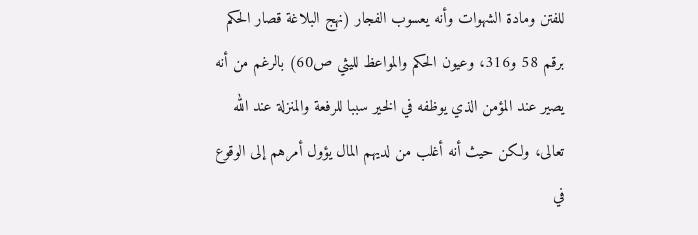للفتن ومادة الشهوات وأنه يعسوب الفجار (نهج البلاغة قصار الحكم برقم 58 و316، وعيون الحكم والمواعظ لليثي ص60) بالرغم من أنه يصير عند المؤمن الذي يوظفه في الخير سببا للرفعة والمنزلة عند الله تعالى، ولكن حيث أنه أغلب من لديهم المال يؤول أمرهم إلى الوقوع في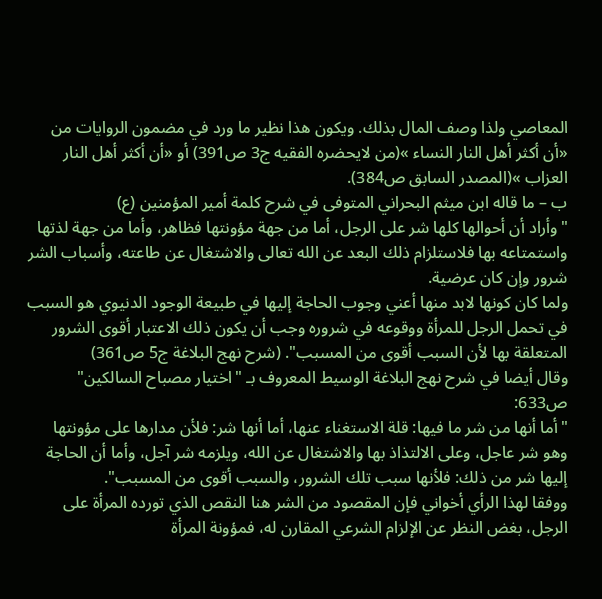المعاصي ولذا وصف المال بذلك. ويكون هذا نظير ما ورد في مضمون الروايات من «أن أكثر أهل النار النساء »(من لايحضره الفقيه ج3 ص391) أو «أن أكثر أهل النار العزاب »(المصدر السابق ص384).
ب – ما قاله ابن ميثم البحراني المتوفى في شرح كلمة أمير المؤمنين (ع)
"وأراد أن أحوالها كلها شر على الرجل، أما من جهة مؤونتها فظاهر، وأما من جهة لذتها واستمتاعه بها فلاستلزام ذلك البعد عن الله تعالى والاشتغال عن طاعته، وأسباب الشر شرور وإن كان عرضية.
ولما كان كونها لابد منها أعني وجوب الحاجة إليها في طبيعة الوجود الدنيوي هو السبب في تحمل الرجل للمرأة ووقوعه في شروره وجب أن يكون ذلك الاعتبار أقوى الشرور المتعلقة بها لأن السبب أقوى من المسبب". (شرح نهج البلاغة ج5 ص361)
وقال أيضا في شرح نهج البلاغة الوسيط المعروف بـ "اختيار مصباح السالكين" ص633:
"أما أنها من شر ما فيها: قلة الاستغناء عنها، أما أنها شر: فلأن مدارها على مؤونتها وهو شر عاجل، وعلى الالتذاذ بها والاشتغال عن الله، ويلزمه شر آجل، وأما أن الحاجة إليها شر من ذلك: فلأنها سبب تلك الشرور، والسبب أقوى من المسبب".
ووفقا لهذا الرأي أخواني فإن المقصود من الشر هنا النقص الذي تورده المرأة على الرجل، بغض النظر عن الإلزام الشرعي المقارن له، فمؤونة المرأة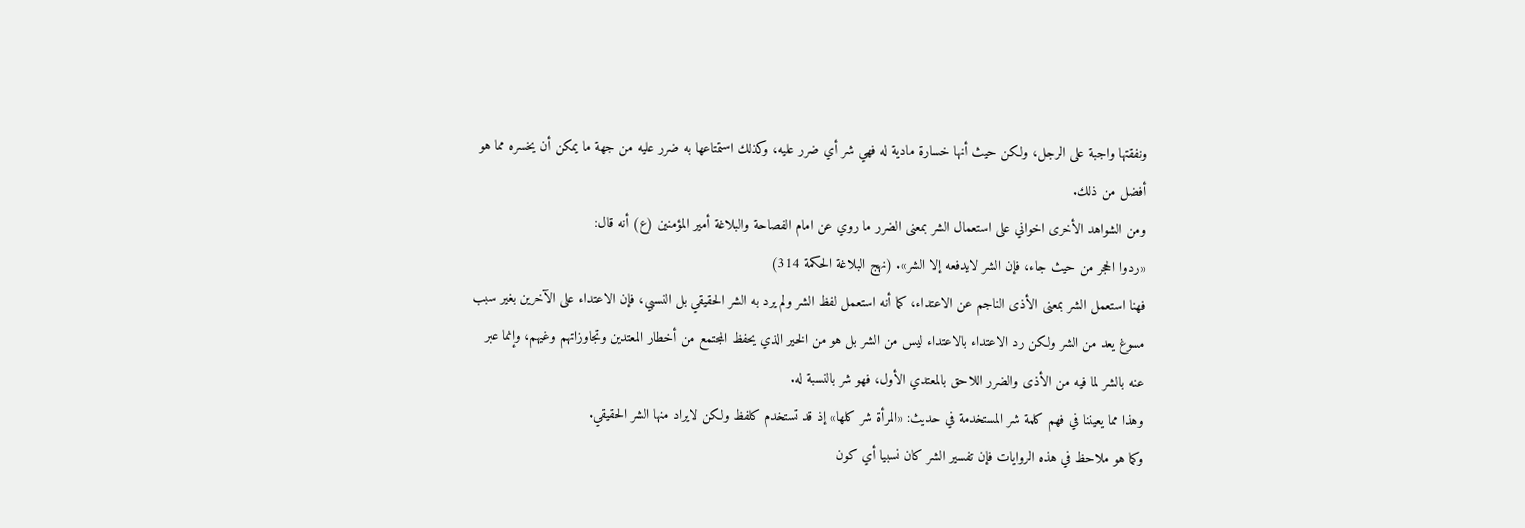ونفقتها واجبة على الرجل، ولكن حيث أنها خسارة مادية له فهي شر أي ضرر عليه، وكذلك استمتاعها به ضرر عليه من جهة ما يمكن أن يخسره مما هو أفضل من ذلك.
ومن الشواهد الأخرى اخواني على استعمال الشر بمعنى الضرر ما روي عن امام الفصاحة والبلاغة أمير المؤمنين (ع) أنه قال:
«ردوا الحجر من حيث جاء، فإن الشر لايدفعه إلا الشر». (نهج البلاغة الحكمة 314)
فهنا استعمل الشر بمعنى الأذى الناجم عن الاعتداء، كما أنه استعمل لفظ الشر ولم يرد به الشر الحقيقي بل النسبي، فإن الاعتداء على الآخرين بغير سبب مسوغ يعد من الشر ولكن رد الاعتداء بالاعتداء ليس من الشر بل هو من الخير الذي يحفظ المجتمع من أخطار المعتدين وتجاوزاتهم وغيهم، وإنما عبر عنه بالشر لما فيه من الأذى والضرر اللاحق بالمعتدي الأول، فهو شر بالنسبة له.
وهذا مما يعيننا في فهم كلمة شر المستخدمة في حديث: «المرأة شر كلها» إذ قد تستخدم كلفظ ولكن لايراد منها الشر الحقيقي.
وكما هو ملاحظ في هذه الروايات فإن تفسير الشر كان نسبيا أي كون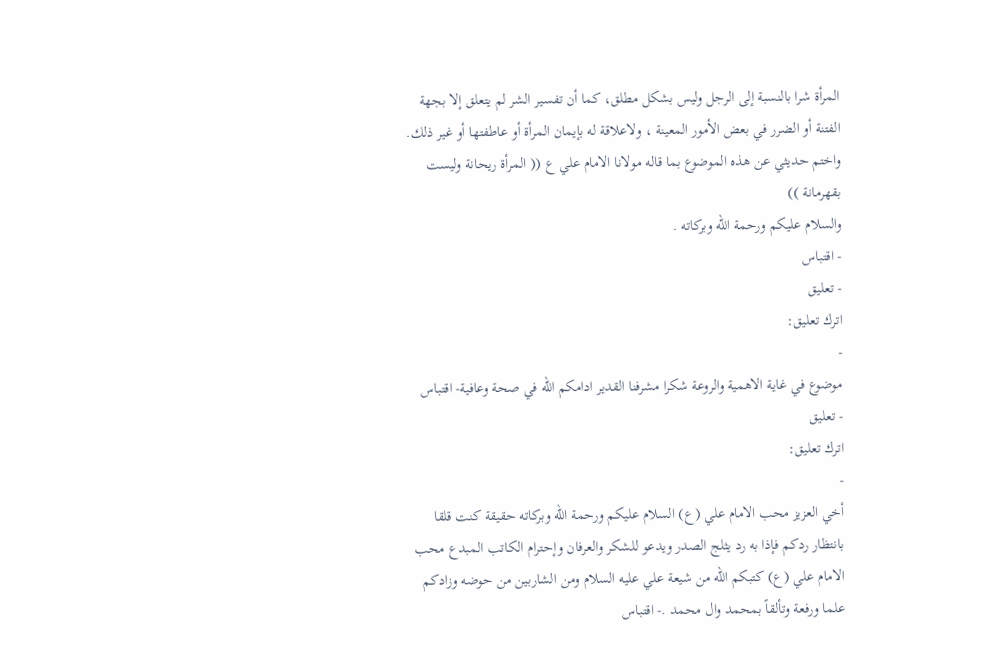المرأة شرا بالنسبة إلى الرجل وليس بشكل مطلق، كما أن تفسير الشر لم يتعلق إلا بجهة الفتنة أو الضرر في بعض الأمور المعينة ، ولاعلاقة له بإيمان المرأة أو عاطفتها أو غير ذلك.
واختم حديثي عن هذه الموضوع بما قاله مولانا الامام علي ع (( المرأة ريحانة وليست بقهرمانة ))
والسلام عليكم ورحمة الله وبركاته .
- اقتباس
- تعليق
اترك تعليق:
-
موضوع في غاية الاهمية والروعة شكرا مشرفنا القدير ادامكم الله في صحة وعافية- اقتباس
- تعليق
اترك تعليق:
-
أخي العزيز محب الامام علي (ع) السلام عليكم ورحمة الله وبركاته حقيقة كنت قلقا بانتظار ردكم فإذا به رد يثلج الصدر ويدعو للشكر والعرفان وإحترام الكاتب المبدع محب الامام علي (ع) كتبكم الله من شيعة علي عليه السلام ومن الشاربين من حوضه وزادكم علما ورفعة وتألقاً بمحمد وال محمد .- اقتباس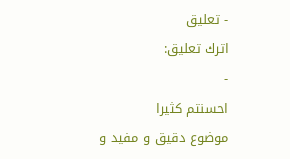- تعليق
اترك تعليق:
-
احسنتم كثيرا
موضوع دقيق و مفيد و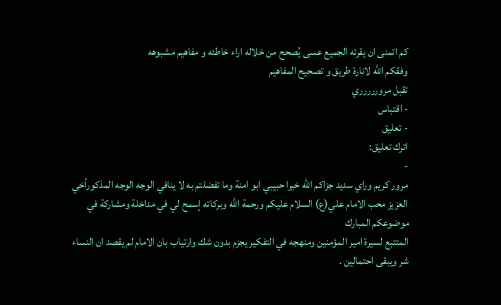كم اتمنى ان يقرئه الجميع عسى يُصحح من خلاله اراء خاطئه و مفاهيم مشبوهه
وفقكم الله لانارة طريق و تصحيح المفاهيم
تقبل مروررررري
- اقتباس
- تعليق
اترك تعليق:
-
مرور كريم وراي سديد جزاكم الله خيرا حبيبي ابو امنة وما تفضلتم به لا ينافي الوجه الوجه المذكورأخي العزيز محب الامام علي(ع) السلام عليكم ورحمة الله وبركاته إسمح لي في مداخلة ومشاركة في موضوعكم المبارك
المتتبع لسيرة امير المؤمنين ومنهجه في التفكير يجزم بدون شك وارتياب بان الامام لم يقصد ان النساء شر ويبقى احتمالين .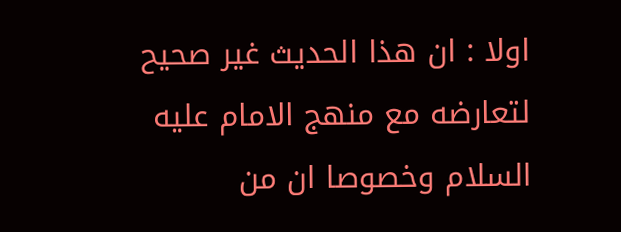اولا : ان هذا الحديث غير صحيح لتعارضه مع منهج الامام عليه السلام وخصوصا ان من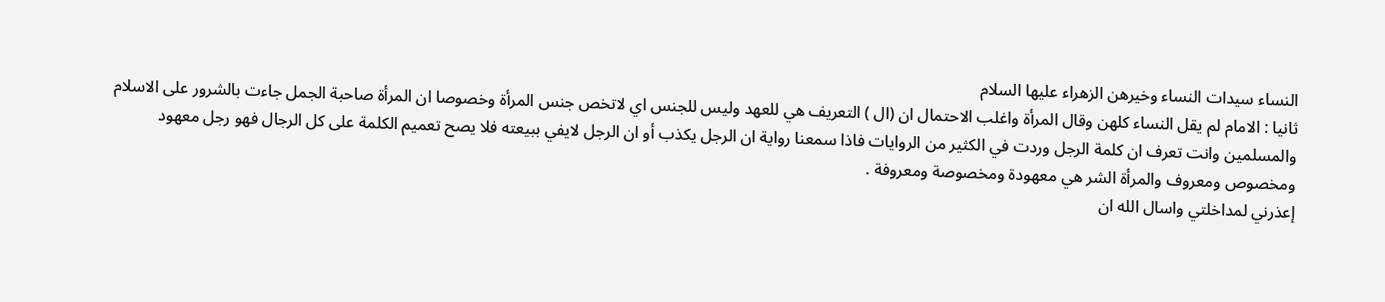النساء سيدات النساء وخيرهن الزهراء عليها السلام
ثانيا : الامام لم يقل النساء كلهن وقال المرأة واغلب الاحتمال ان (ال ) التعريف هي للعهد وليس للجنس اي لاتخص جنس المرأة وخصوصا ان المرأة صاحبة الجمل جاءت بالشرور على الاسلام والمسلمين وانت تعرف ان كلمة الرجل وردت في الكثير من الروايات فاذا سمعنا رواية ان الرجل يكذب أو ان الرجل لايفي ببيعته فلا يصح تعميم الكلمة على كل الرجال فهو رجل معهود ومخصوص ومعروف والمرأة الشر هي معهودة ومخصوصة ومعروفة .
إعذرني لمداخلتي واسال الله ان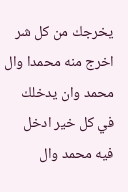يخرجك من كل شر اخرج منه محمدا وال محمد وان يدخلك في كل خير ادخل فيه محمد وال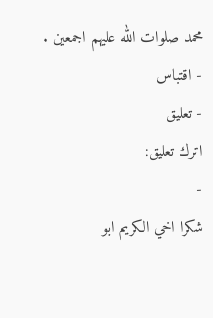محمد صلوات الله عليهم اجمعين .
- اقتباس
- تعليق
اترك تعليق:
-
شكرا اخي الكريم ابو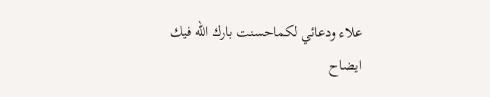علاء ودعائي لكماحسنت بارك الله فيك
ايضاح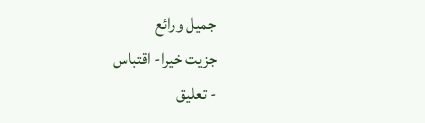جميل ورائع
جزيت خيرا- اقتباس
- تعليق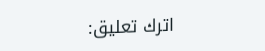اترك تعليق: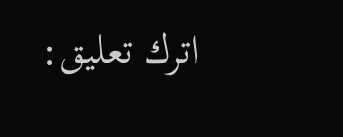اترك تعليق: